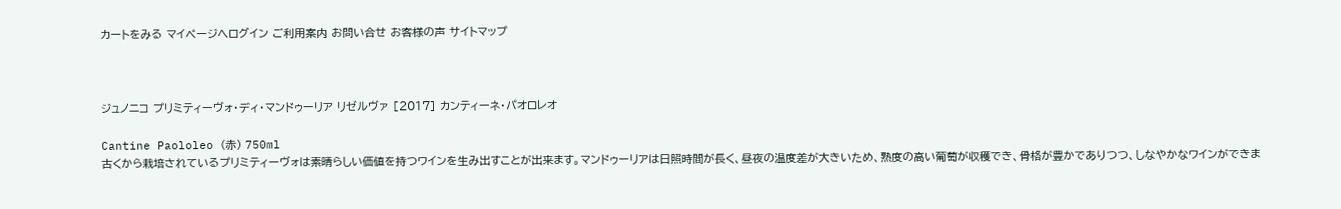カートをみる マイページへログイン ご利用案内 お問い合せ お客様の声 サイトマップ



ジュノニコ プリミティーヴォ・ディ・マンドゥーリア リゼルヴァ [2017] カンティーネ・パオロレオ

Cantine Paololeo (赤) 750ml
古くから栽培されているプリミティーヴォは素晴らしい価値を持つワインを生み出すことが出来ます。マンドゥーリアは日照時間が長く、昼夜の温度差が大きいため、熟度の高い葡萄が収穫でき、骨格が豊かでありつつ、しなやかなワインができま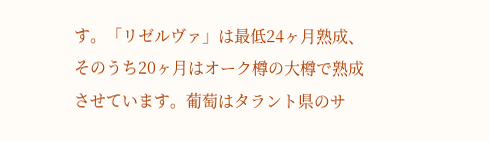す。「リゼルヴァ」は最低24ヶ月熟成、そのうち20ヶ月はオーク樽の大樽で熟成させています。葡萄はタラント県のサ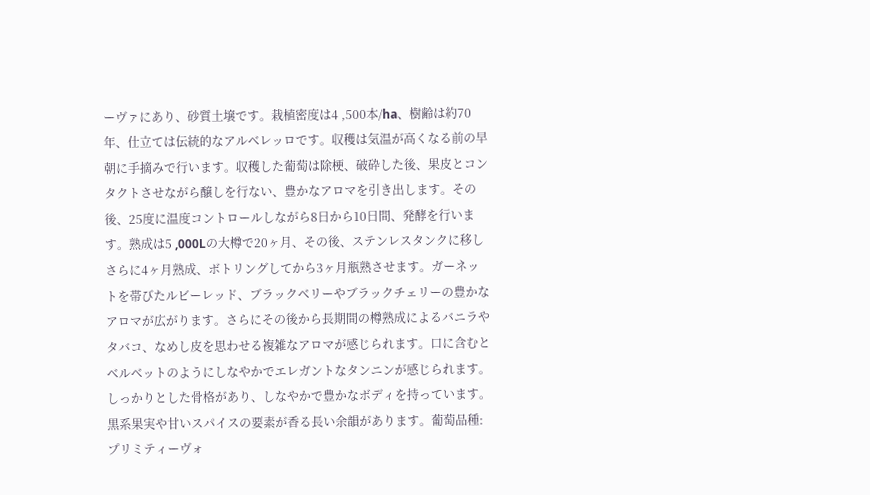ーヴァにあり、砂質土壌です。栽植密度は4 ,500本/ha、樹齢は約70年、仕立ては伝統的なアルベレッロです。収穫は気温が高くなる前の早朝に手摘みで行います。収穫した葡萄は除梗、破砕した後、果皮とコンタクトさせながら醸しを行ない、豊かなアロマを引き出します。その後、25度に温度コントロールしながら8日から10日間、発酵を行います。熟成は5 ,000Lの大樽で20ヶ月、その後、ステンレスタンクに移しさらに4ヶ月熟成、ボトリングしてから3ヶ月瓶熟させます。ガーネットを帯びたルビーレッド、ブラックベリーやブラックチェリーの豊かなアロマが広がります。さらにその後から長期間の樽熟成によるバニラやタバコ、なめし皮を思わせる複雑なアロマが感じられます。口に含むとベルベットのようにしなやかでエレガントなタンニンが感じられます。しっかりとした骨格があり、しなやかで豊かなボディを持っています。黒系果実や甘いスパイスの要素が香る長い余韻があります。葡萄品種:プリミティーヴォ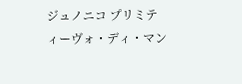ジュノニコ プリミティーヴォ・ディ・マン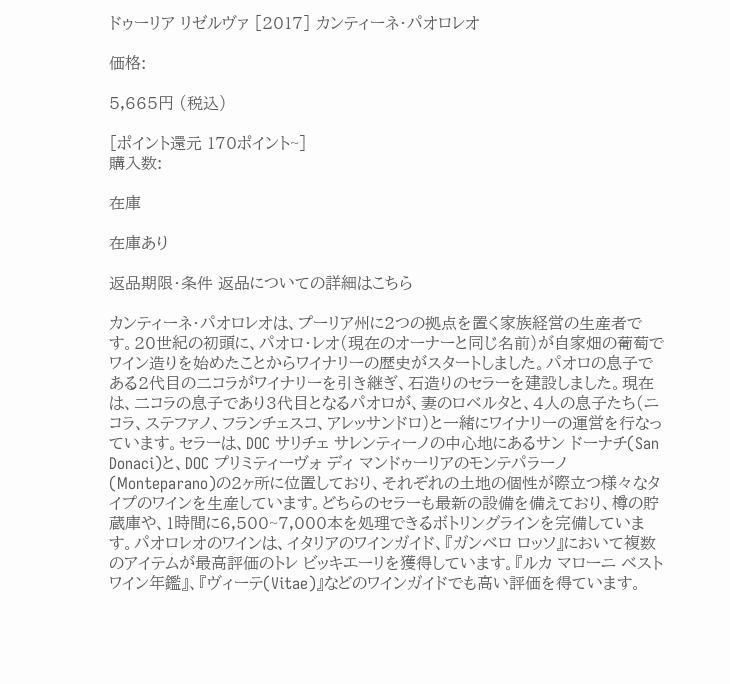ドゥーリア リゼルヴァ [2017] カンティーネ・パオロレオ

価格:

5,665円 (税込)

[ポイント還元 170ポイント~]
購入数:

在庫

在庫あり

返品期限・条件 返品についての詳細はこちら

カンティーネ・パオロレオは、プーリア州に2つの拠点を置く家族経営の生産者です。20世紀の初頭に、パオロ・レオ(現在のオーナーと同じ名前)が自家畑の葡萄でワイン造りを始めたことからワイナリーの歴史がスタートしました。パオロの息子である2代目の二コラがワイナリーを引き継ぎ、石造りのセラーを建設しました。現在は、二コラの息子であり3代目となるパオロが、妻のロベルタと、4人の息子たち(ニコラ、ステファノ、フランチェスコ、アレッサンドロ)と一緒にワイナリーの運営を行なっています。セラーは、DOC サリチェ サレンティーノの中心地にあるサン ドーナチ(San Donaci)と、DOC プリミティーヴォ ディ マンドゥーリアのモンテパラーノ(Monteparano)の2ヶ所に位置しており、それぞれの土地の個性が際立つ様々なタイプのワインを生産しています。どちらのセラーも最新の設備を備えており、樽の貯蔵庫や、1時間に6,500~7,000本を処理できるボトリングラインを完備しています。パオロレオのワインは、イタリアのワインガイド、『ガンベロ ロッソ』において複数のアイテムが最高評価のトレ ビッキエーリを獲得しています。『ルカ マローニ ベストワイン年鑑』、『ヴィーテ(Vitae)』などのワインガイドでも高い評価を得ています。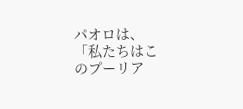パオロは、「私たちはこのプーリア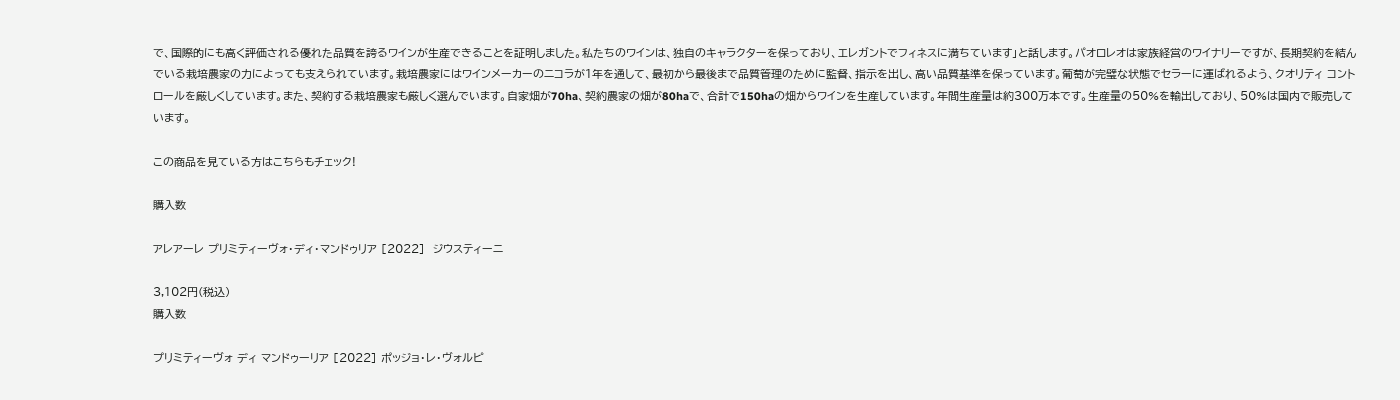で、国際的にも高く評価される優れた品質を誇るワインが生産できることを証明しました。私たちのワインは、独自のキャラクターを保っており、エレガントでフィネスに満ちています」と話します。パオロレオは家族経営のワイナリーですが、長期契約を結んでいる栽培農家の力によっても支えられています。栽培農家にはワインメーカーのニコラが1年を通して、最初から最後まで品質管理のために監督、指示を出し、高い品質基準を保っています。葡萄が完璧な状態でセラーに運ばれるよう、クオリティ コントロールを厳しくしています。また、契約する栽培農家も厳しく選んでいます。自家畑が70ha、契約農家の畑が80haで、合計で150haの畑からワインを生産しています。年間生産量は約300万本です。生産量の50%を輸出しており、50%は国内で販売しています。

この商品を見ている方はこちらもチェック!

購入数

アレアーレ プリミティーヴォ・ディ・マンドゥリア [2022]  ジウスティーニ

3,102円(税込)
購入数

プリミティーヴォ ディ マンドゥーリア [2022] ポッジョ・レ・ヴォルピ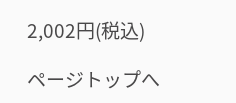2,002円(税込)

ページトップへ